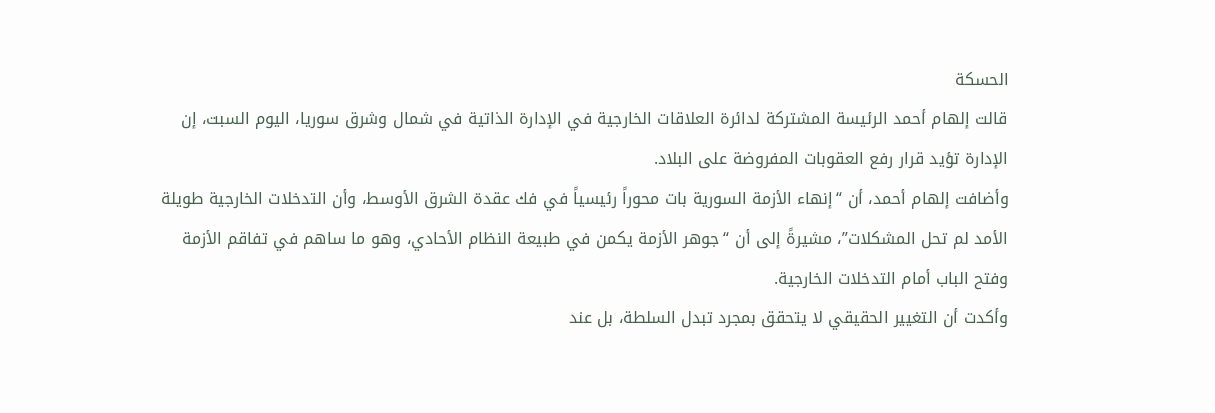الحسكة
قالت إلهام أحمد الرئيسة المشتركة لدائرة العلاقات الخارجية في الإدارة الذاتية في شمال وشرق سوريا، اليوم السبت، إن الإدارة تؤيد قرار رفع العقوبات المفروضة على البلاد.
وأضافت إلهام أحمد، أن “إنهاء الأزمة السورية بات محوراً رئيسياً في فك عقدة الشرق الأوسط، وأن التدخلات الخارجية طويلة الأمد لم تحل المشكلات”، مشيرةً إلى أن “جوهر الأزمة يكمن في طبيعة النظام الأحادي، وهو ما ساهم في تفاقم الأزمة وفتح الباب أمام التدخلات الخارجية.
وأكدت أن التغيير الحقيقي لا يتحقق بمجرد تبدل السلطة، بل عند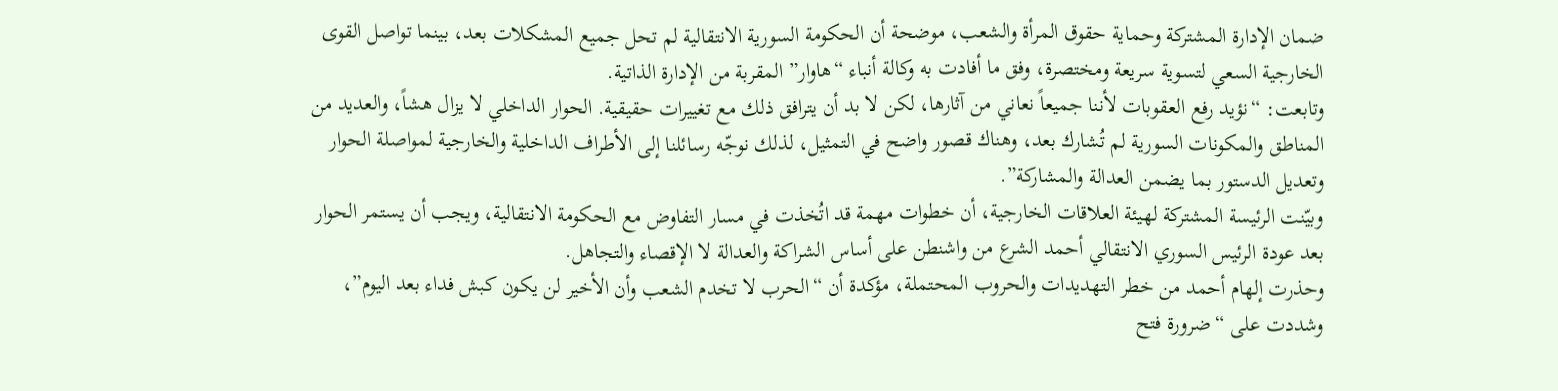ضمان الإدارة المشتركة وحماية حقوق المرأة والشعب، موضحة أن الحكومة السورية الانتقالية لم تحل جميع المشكلات بعد، بينما تواصل القوى الخارجية السعي لتسوية سريعة ومختصرة، وفق ما أفادت به وكالة أنباء “هاوار” المقربة من الإدارة الذاتية.
وتابعت: “نؤيد رفع العقوبات لأننا جميعاً نعاني من آثارها، لكن لا بد أن يترافق ذلك مع تغييرات حقيقية. الحوار الداخلي لا يزال هشاً، والعديد من المناطق والمكونات السورية لم تُشارك بعد، وهناك قصور واضح في التمثيل، لذلك نوجّه رسائلنا إلى الأطراف الداخلية والخارجية لمواصلة الحوار وتعديل الدستور بما يضمن العدالة والمشاركة”.
وبيّنت الرئيسة المشتركة لهيئة العلاقات الخارجية، أن خطوات مهمة قد اتُخذت في مسار التفاوض مع الحكومة الانتقالية، ويجب أن يستمر الحوار بعد عودة الرئيس السوري الانتقالي أحمد الشرع من واشنطن على أساس الشراكة والعدالة لا الإقصاء والتجاهل.
وحذرت إلهام أحمد من خطر التهديدات والحروب المحتملة، مؤكدة أن “الحرب لا تخدم الشعب وأن الأخير لن يكون كبش فداء بعد اليوم”، وشددت على “ضرورة فتح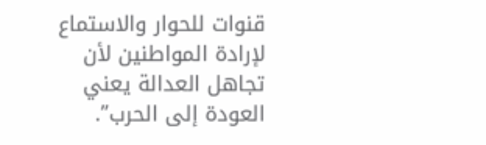قنوات للحوار والاستماع لإرادة المواطنين لأن تجاهل العدالة يعني العودة إلى الحرب”.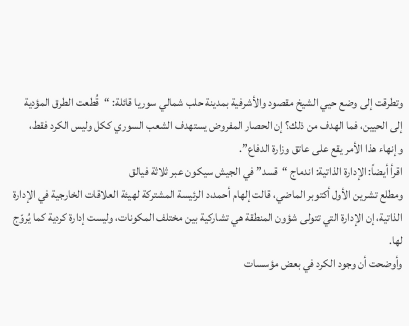وتطرقت إلى وضع حيي الشيخ مقصود والأشرفية بمدينة حلب شمالي سوريا قائلة: “قُطعت الطرق المؤدية إلى الحيين، فما الهدف من ذلك؟ إن الحصار المفروض يستهدف الشعب السوري ككل وليس الكرد فقط، وإنهاء هذا الأمر يقع على عاتق وزارة الدفاع”.
اقرأ أيضاً: الإدارة الذاتية: اندماج “قسد” في الجيش سيكون عبر ثلاثة فيالق
ومطلع تشرين الأول أكتوبر الماضي، قالت إلهام أحمد،د الرئيسة المشتركة لهيئة العلاقات الخارجية في الإدارة الذاتية، إن الإدارة التي تتولى شؤون المنطقة هي تشاركية بين مختلف المكونات، وليست إدارة كردية كما يُروّج لها.
وأوضحت أن وجود الكرد في بعض مؤسسات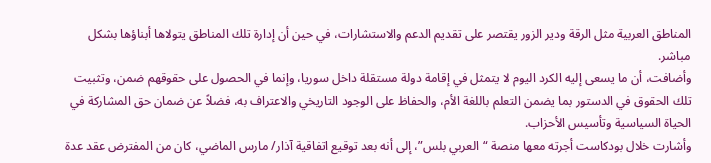المناطق العربية مثل الرقة ودير الزور يقتصر على تقديم الدعم والاستشارات، في حين أن إدارة تلك المناطق يتولاها أبناؤها بشكل مباشر.
وأضافت، أن ما يسعى إليه الكرد اليوم لا يتمثل في إقامة دولة مستقلة داخل سوريا، وإنما في الحصول على حقوقهم ضمن، وتثبيت تلك الحقوق في الدستور بما يضمن التعلم باللغة الأم، والحفاظ على الوجود التاريخي والاعتراف به، فضلاً عن ضمان حق المشاركة في الحياة السياسية وتأسيس الأحزاب.
وأشارت خلال بودكاست أجرته معها منصة “العربي بلس”، إلى أنه بعد توقيع اتفاقية آذار/ مارس الماضي، كان من المفترض عقد عدة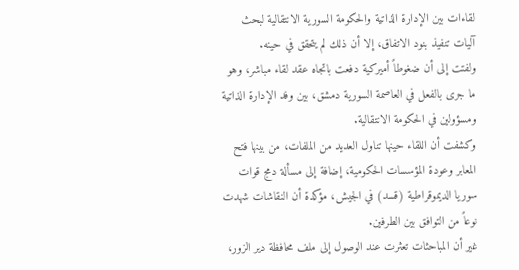لقاءات بين الإدارة الذاتية والحكومة السورية الانتقالية لبحث آليات تنفيذ بنود الاتفاق، إلا أن ذلك لم يتحقق في حينه.
ولفتت إلى أن ضغوطاً أميركية دفعت باتجاه عقد لقاء مباشر، وهو ما جرى بالفعل في العاصمة السورية دمشق، بين وفد الإدارة الذاتية ومسؤولين في الحكومة الانتقالية.
وكشفت أن اللقاء حينها تناول العديد من الملفات، من بينها فتح المعابر وعودة المؤسسات الحكومية، إضافة إلى مسألة دمج قوات سوريا الديموقراطية (قسد) في الجيش، مؤكدة أن النقاشات شهدت نوعاً من التوافق بين الطرفين.
غير أن المباحثات تعثرت عند الوصول إلى ملف محافظة دير الزور،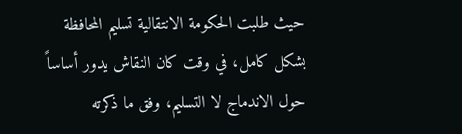حيث طلبت الحكومة الانتقالية تسليم المحافظة بشكل كامل، في وقت كان النقاش يدور أساساً حول الاندماج لا التسليم، وفق ما ذكرته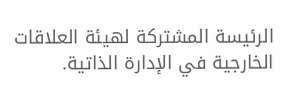الرئيسة المشتركة لهيئة العلاقات الخارجية في الإدارة الذاتية.